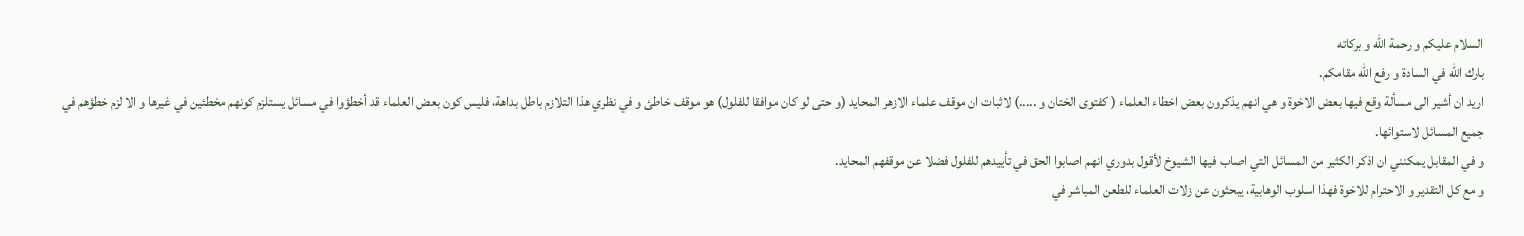السلام عليكم و رحمة الله و بركاته
بارك الله في السادة و رفع الله مقامكم.
اريد ان أشير الى مسألة وقع فيها بعض الاخوة و هي انهم يذكرون بعض اخطاء العلماء ( كفتوى الختان و .....) لاثبات ان موقف علماء الازهر المحايد (و حتى لو كان موافقا للفلول) هو موقف خاطئ و في نظري هذا التلازم باطل بداهة، فليس كون بعض العلماء قد أخطؤوا في مسائل يستلزم كونهم مخطئين في غيرها و الا لزم خطؤهم في جميع المسائل لاستوائها.
و في المقابل يمكنني ان اذكر الكثير من المسائل التي اصاب فيها الشيوخ لأقول بدوري انهم اصابوا الحق في تأييدهم للفلول فضلا عن موقفهم المحايد.
و مع كل التقدير و الاحترام للاخوة فهذا اسلوب الوهابية، يبحثون عن زلات العلماء للطعن المباشر في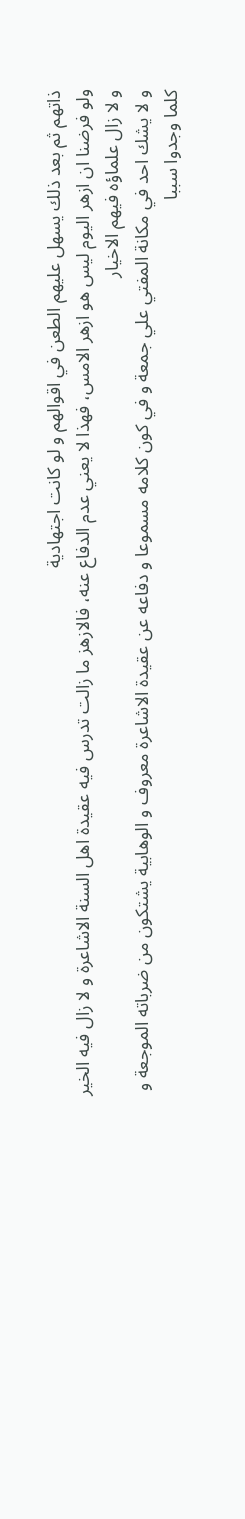ذاتهم ثم بعد ذلك يسهل عليهم الطعن في اقوالهم و لو كانت اجتهادية
ولو فرضنا ان ازهر اليوم ليس هو ازهر الامس، فهذا لا يعني عدم الدفاع عنه، فالازهز ما زالت تدرس فيه عقيدة اهل السنة الاشاعرة و لا زال فيه الخير و لا زال علماؤه فيهم الاخيار
و لا يشك احد في مكانة المفتي علي جمعة و في كون كلامه مسموعا و دفاعه عن عقيدة الاشاعرة معروف و الوهابية يشتكون من ضرباته الموجعة و كلما وجدوا سببا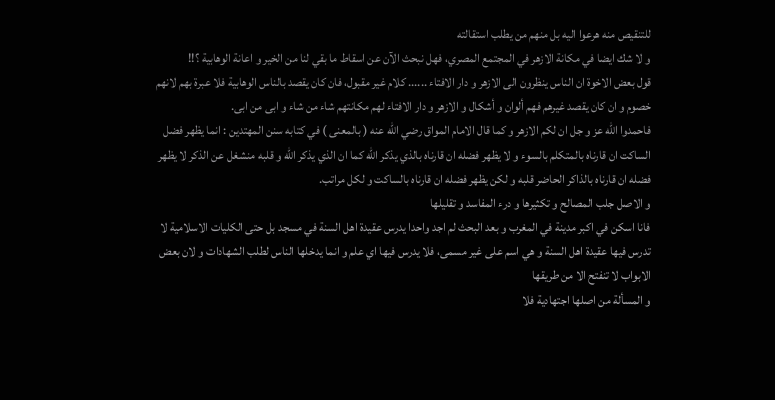للتنقيص منه هرعوا اليه بل منهم من يطلب استقالته
و لا شك ايضا في مكانة الازهر في المجتمع المصري، فهل نبحث الآن عن اسقاط ما بقي لنا من الخير و اعانة الوهابية ؟!!
قول بعض الاخوة ان الناس ينظرون الى الازهر و دار الافتاء ...... كلام غير مقبول، فان كان يقصد بالناس الوهابية فلا عبرة بهم لانهم خصوم و ان كان يقصد غيرهم فهم ألوان و أشكال و الازهر و دار الافتاء لهم مكانتهم شاء من شاء و ابى من ابى.
فاحمدوا الله عز و جل ان لكم الازهر و كما قال الامام المواق رضي الله عنه ( بالمعنى ) في كتابه سنن المهتدين : انما يظهر فضل الساكت ان قارناه بالمتكلم بالسوء و لا يظهر فضله ان قارناه بالذي يذكر الله كما ان الذي يذكر الله و قلبه منشغل عن الذكر لا يظهر فضله ان قارناه بالذاكر الحاضر قلبه و لكن يظهر فضله ان قارناه بالساكت و لكل مراتب.
و الاصل جلب المصالح و تكثيرها و درء المفاسد و تقليلها
فانا اسكن في اكبر مدينة في المغرب و بعد البحث لم اجد واحدا يدرس عقيدة اهل السنة في مسجد بل حتى الكليات الاسلامية لا تدرس فيها عقيدة اهل السنة و هي اسم على غير مسمى، فلا يدرس فيها اي علم و انما يدخلها الناس لطلب الشهادات و لان بعض الابواب لا تنفتح الا من طريقها
و المسألة من اصلها اجتهادية فلا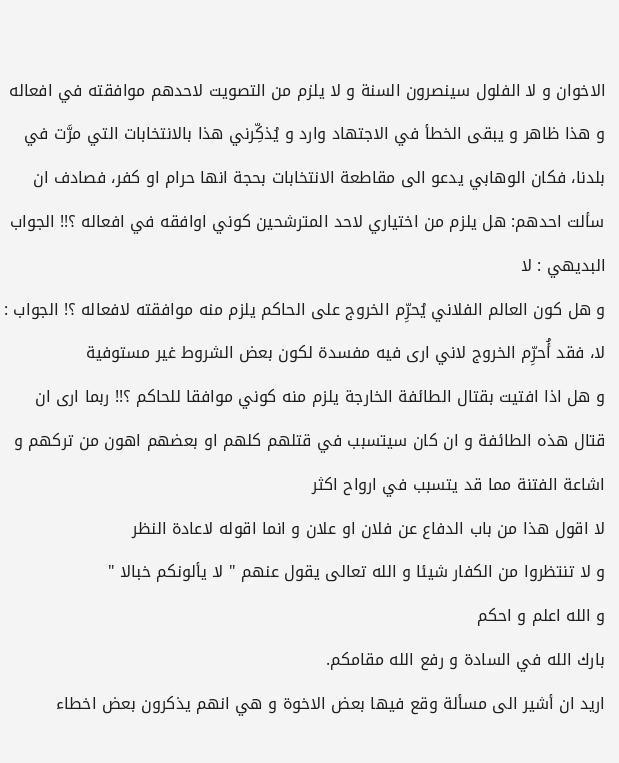الاخوان و لا الفلول سينصرون السنة و لا يلزم من التصويت لاحدهم موافقته في افعاله و هذا ظاهر و يبقى الخطأ في الاجتهاد وارد و يُذكِّرني هذا بالانتخابات التي مرَّت في بلدنا، فكان الوهابي يدعو الى مقاطعة الانتخابات بحجة انها حرام او كفر، فصادف ان سألت احدهم: هل يلزم من اختياري لاحد المترشحين كوني اوافقه في افعاله ؟!! الجواب البديهي : لا
و هل كون العالم الفلاني يُحرِّم الخروج على الحاكم يلزم منه موافقته لافعاله ؟! الجواب : لا، فقد أُحرِّم الخروج لاني ارى فيه مفسدة لكون بعض الشروط غير مستوفية
و هل اذا افتيت بقتال الطائفة الخارجة يلزم منه كوني موافقا للحاكم ؟!! ربما ارى ان قتال هذه الطائفة و ان كان سيتسبب في قتلهم كلهم او بعضهم اهون من تركهم و اشاعة الفتنة مما قد يتسبب في ارواح اكثر
لا اقول هذا من باب الدفاع عن فلان او علان و انما اقوله لاعادة النظر
و لا تنتظروا من الكفار شيئا و الله تعالى يقول عنهم " لا يألونكم خبالا "
و الله اعلم و احكم
بارك الله في السادة و رفع الله مقامكم.
اريد ان أشير الى مسألة وقع فيها بعض الاخوة و هي انهم يذكرون بعض اخطاء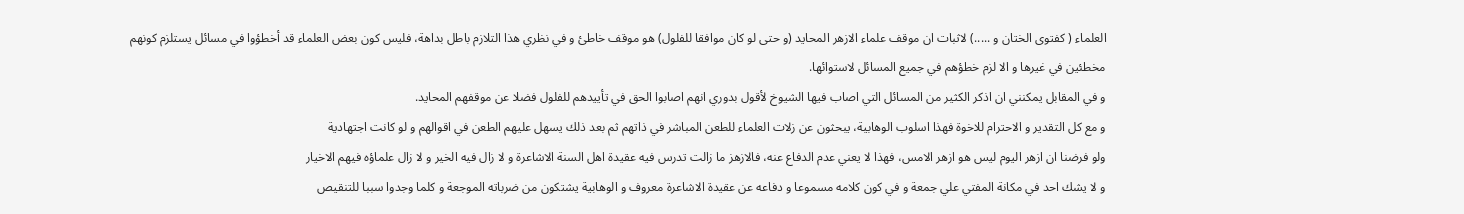العلماء ( كفتوى الختان و .....) لاثبات ان موقف علماء الازهر المحايد (و حتى لو كان موافقا للفلول) هو موقف خاطئ و في نظري هذا التلازم باطل بداهة، فليس كون بعض العلماء قد أخطؤوا في مسائل يستلزم كونهم مخطئين في غيرها و الا لزم خطؤهم في جميع المسائل لاستوائها.
و في المقابل يمكنني ان اذكر الكثير من المسائل التي اصاب فيها الشيوخ لأقول بدوري انهم اصابوا الحق في تأييدهم للفلول فضلا عن موقفهم المحايد.
و مع كل التقدير و الاحترام للاخوة فهذا اسلوب الوهابية، يبحثون عن زلات العلماء للطعن المباشر في ذاتهم ثم بعد ذلك يسهل عليهم الطعن في اقوالهم و لو كانت اجتهادية
ولو فرضنا ان ازهر اليوم ليس هو ازهر الامس، فهذا لا يعني عدم الدفاع عنه، فالازهز ما زالت تدرس فيه عقيدة اهل السنة الاشاعرة و لا زال فيه الخير و لا زال علماؤه فيهم الاخيار
و لا يشك احد في مكانة المفتي علي جمعة و في كون كلامه مسموعا و دفاعه عن عقيدة الاشاعرة معروف و الوهابية يشتكون من ضرباته الموجعة و كلما وجدوا سببا للتنقيص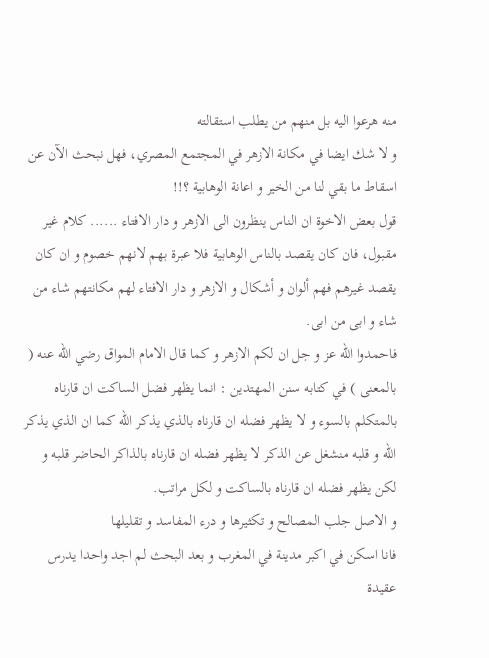منه هرعوا اليه بل منهم من يطلب استقالته
و لا شك ايضا في مكانة الازهر في المجتمع المصري، فهل نبحث الآن عن اسقاط ما بقي لنا من الخير و اعانة الوهابية ؟!!
قول بعض الاخوة ان الناس ينظرون الى الازهر و دار الافتاء ...... كلام غير مقبول، فان كان يقصد بالناس الوهابية فلا عبرة بهم لانهم خصوم و ان كان يقصد غيرهم فهم ألوان و أشكال و الازهر و دار الافتاء لهم مكانتهم شاء من شاء و ابى من ابى.
فاحمدوا الله عز و جل ان لكم الازهر و كما قال الامام المواق رضي الله عنه ( بالمعنى ) في كتابه سنن المهتدين : انما يظهر فضل الساكت ان قارناه بالمتكلم بالسوء و لا يظهر فضله ان قارناه بالذي يذكر الله كما ان الذي يذكر الله و قلبه منشغل عن الذكر لا يظهر فضله ان قارناه بالذاكر الحاضر قلبه و لكن يظهر فضله ان قارناه بالساكت و لكل مراتب.
و الاصل جلب المصالح و تكثيرها و درء المفاسد و تقليلها
فانا اسكن في اكبر مدينة في المغرب و بعد البحث لم اجد واحدا يدرس عقيدة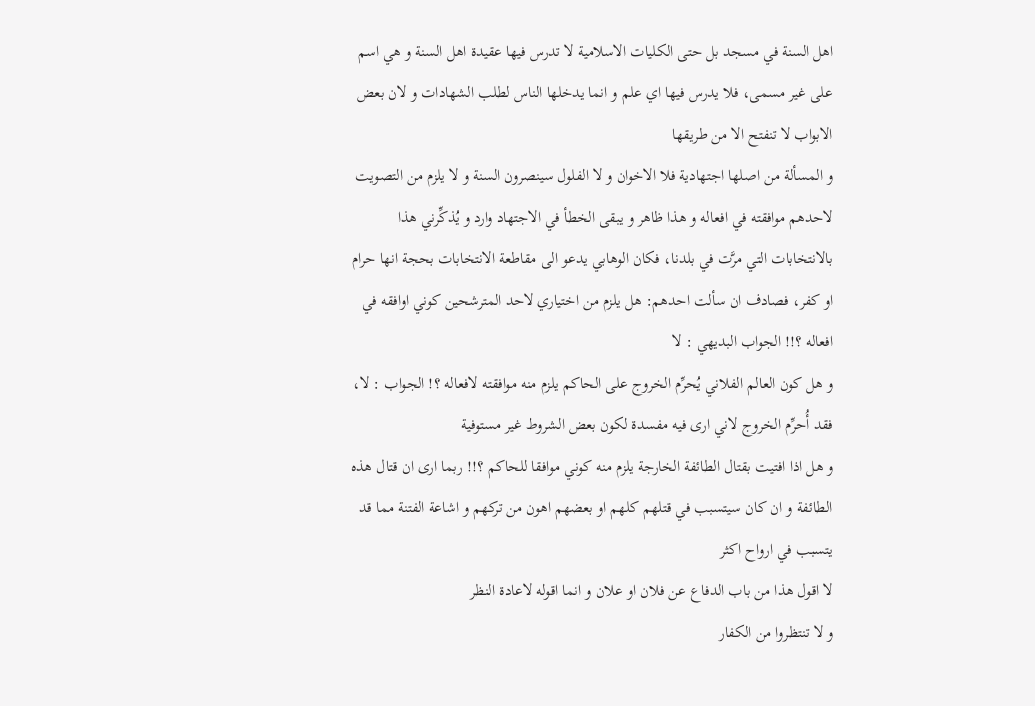اهل السنة في مسجد بل حتى الكليات الاسلامية لا تدرس فيها عقيدة اهل السنة و هي اسم على غير مسمى، فلا يدرس فيها اي علم و انما يدخلها الناس لطلب الشهادات و لان بعض الابواب لا تنفتح الا من طريقها
و المسألة من اصلها اجتهادية فلا الاخوان و لا الفلول سينصرون السنة و لا يلزم من التصويت لاحدهم موافقته في افعاله و هذا ظاهر و يبقى الخطأ في الاجتهاد وارد و يُذكِّرني هذا بالانتخابات التي مرَّت في بلدنا، فكان الوهابي يدعو الى مقاطعة الانتخابات بحجة انها حرام او كفر، فصادف ان سألت احدهم: هل يلزم من اختياري لاحد المترشحين كوني اوافقه في افعاله ؟!! الجواب البديهي : لا
و هل كون العالم الفلاني يُحرِّم الخروج على الحاكم يلزم منه موافقته لافعاله ؟! الجواب : لا، فقد أُحرِّم الخروج لاني ارى فيه مفسدة لكون بعض الشروط غير مستوفية
و هل اذا افتيت بقتال الطائفة الخارجة يلزم منه كوني موافقا للحاكم ؟!! ربما ارى ان قتال هذه الطائفة و ان كان سيتسبب في قتلهم كلهم او بعضهم اهون من تركهم و اشاعة الفتنة مما قد يتسبب في ارواح اكثر
لا اقول هذا من باب الدفاع عن فلان او علان و انما اقوله لاعادة النظر
و لا تنتظروا من الكفار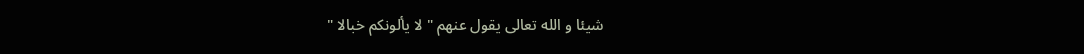شيئا و الله تعالى يقول عنهم " لا يألونكم خبالا "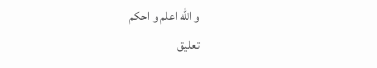و الله اعلم و احكم
تعليق